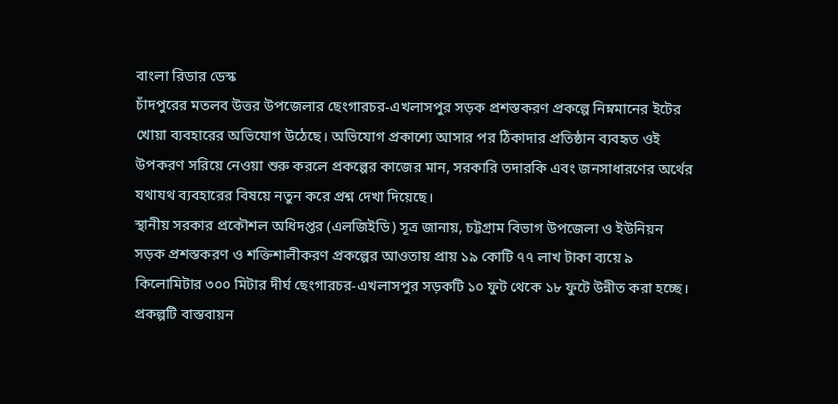বাংলা রিডার ডেস্ক
চাঁদপুরের মতলব উত্তর উপজেলার ছেংগারচর-এখলাসপুর সড়ক প্রশস্তকরণ প্রকল্পে নিম্নমানের ইটের খোয়া ব্যবহারের অভিযোগ উঠেছে। অভিযোগ প্রকাশ্যে আসার পর ঠিকাদার প্রতিষ্ঠান ব্যবহৃত ওই উপকরণ সরিয়ে নেওয়া শুরু করলে প্রকল্পের কাজের মান, সরকারি তদারকি এবং জনসাধারণের অর্থের যথাযথ ব্যবহারের বিষয়ে নতুন করে প্রশ্ন দেখা দিয়েছে।
স্থানীয় সরকার প্রকৌশল অধিদপ্তর (এলজিইডি) সূত্র জানায়, চট্টগ্রাম বিভাগ উপজেলা ও ইউনিয়ন সড়ক প্রশস্তকরণ ও শক্তিশালীকরণ প্রকল্পের আওতায় প্রায় ১৯ কোটি ৭৭ লাখ টাকা ব্যয়ে ৯ কিলোমিটার ৩০০ মিটার দীর্ঘ ছেংগারচর-এখলাসপুর সড়কটি ১০ ফুট থেকে ১৮ ফুটে উন্নীত করা হচ্ছে। প্রকল্পটি বাস্তবায়ন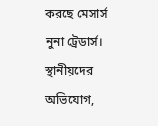করছে মেসার্স নুনা ট্রেডার্স।
স্থানীয়দের অভিযোগ,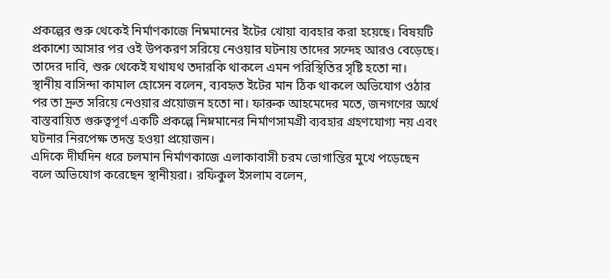প্রকল্পের শুরু থেকেই নির্মাণকাজে নিম্নমানের ইটের খোয়া ব্যবহার করা হয়েছে। বিষয়টি প্রকাশ্যে আসার পর ওই উপকরণ সরিয়ে নেওয়ার ঘটনায় তাদের সন্দেহ আরও বেড়েছে। তাদের দাবি, শুরু থেকেই যথাযথ তদারকি থাকলে এমন পরিস্থিতির সৃষ্টি হতো না।
স্থানীয় বাসিন্দা কামাল হোসেন বলেন, ব্যবহৃত ইটের মান ঠিক থাকলে অভিযোগ ওঠার পর তা দ্রুত সরিয়ে নেওয়ার প্রয়োজন হতো না। ফারুক আহমেদের মতে, জনগণের অর্থে বাস্তবায়িত গুরুত্বপূর্ণ একটি প্রকল্পে নিম্নমানের নির্মাণসামগ্রী ব্যবহার গ্রহণযোগ্য নয় এবং ঘটনার নিরপেক্ষ তদন্ত হওয়া প্রয়োজন।
এদিকে দীর্ঘদিন ধরে চলমান নির্মাণকাজে এলাকাবাসী চরম ভোগান্তির মুখে পড়েছেন বলে অভিযোগ করেছেন স্থানীয়রা। রফিকুল ইসলাম বলেন,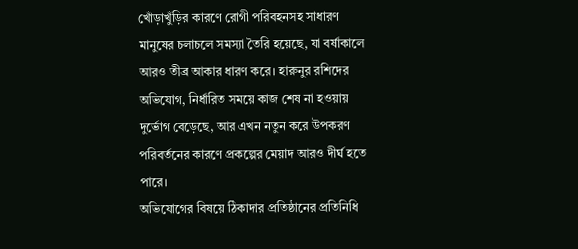খোঁড়াখুঁড়ির কারণে রোগী পরিবহনসহ সাধারণ মানুষের চলাচলে সমস্যা তৈরি হয়েছে, যা বর্ষাকালে আরও তীব্র আকার ধারণ করে। হারুনুর রশিদের অভিযোগ, নির্ধারিত সময়ে কাজ শেষ না হওয়ায় দুর্ভোগ বেড়েছে, আর এখন নতুন করে উপকরণ পরিবর্তনের কারণে প্রকল্পের মেয়াদ আরও দীর্ঘ হতে পারে।
অভিযোগের বিষয়ে ঠিকাদার প্রতিষ্ঠানের প্রতিনিধি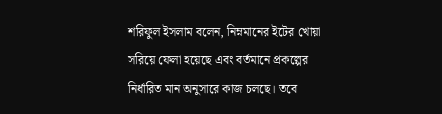শরিফুল ইসলাম বলেন, নিম্নমানের ইটের খোয়া সরিয়ে ফেলা হয়েছে এবং বর্তমানে প্রকল্পের নির্ধারিত মান অনুসারে কাজ চলছে। তবে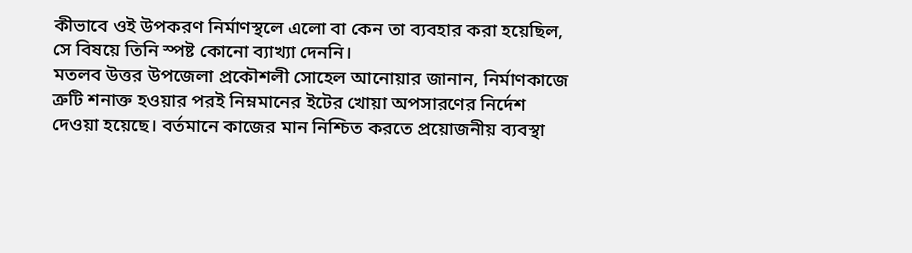কীভাবে ওই উপকরণ নির্মাণস্থলে এলো বা কেন তা ব্যবহার করা হয়েছিল, সে বিষয়ে তিনি স্পষ্ট কোনো ব্যাখ্যা দেননি।
মতলব উত্তর উপজেলা প্রকৌশলী সোহেল আনোয়ার জানান, নির্মাণকাজে ত্রুটি শনাক্ত হওয়ার পরই নিম্নমানের ইটের খোয়া অপসারণের নির্দেশ দেওয়া হয়েছে। বর্তমানে কাজের মান নিশ্চিত করতে প্রয়োজনীয় ব্যবস্থা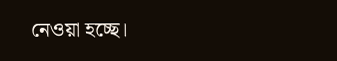নেওয়া হচ্ছে।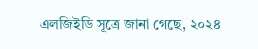এলজিইডি সূত্রে জানা গেছে, ২০২৪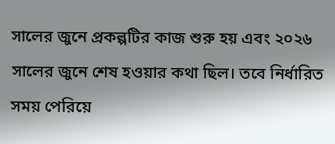সালের জুনে প্রকল্পটির কাজ শুরু হয় এবং ২০২৬ সালের জুনে শেষ হওয়ার কথা ছিল। তবে নির্ধারিত সময় পেরিয়ে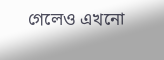গেলেও এখনো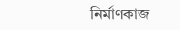নির্মাণকাজ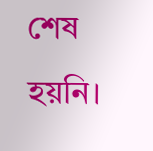শেষ হয়নি।